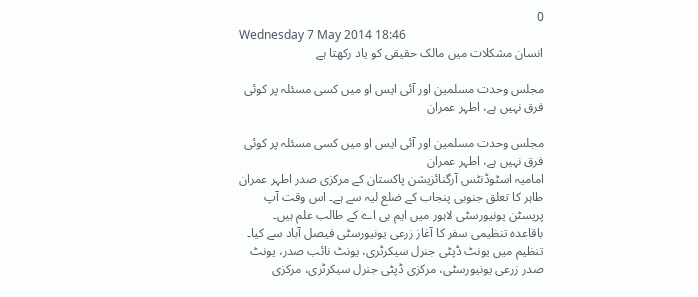0
Wednesday 7 May 2014 18:46
انسان مشکلات میں مالک حقیقی کو یاد رکھتا ہے

مجلس وحدت مسلمین اور آئی ایس او میں کسی مسئلہ پر کوئی فرق نہیں ہے، اطہر عمران

مجلس وحدت مسلمین اور آئی ایس او میں کسی مسئلہ پر کوئی فرق نہیں ہے، اطہر عمران
امامیہ اسٹوڈنٹس آرگنائزیشن پاکستان کے مرکزی صدر اطہر عمران طاہر کا تعلق جنوبی پنجاب کے ضلع لیہ سے ہے۔ اس وقت آپ پریسٹن یونیورسٹی لاہور میں ایم بی اے کے طالب علم ہیں۔ باقاعدہ تنظیمی سفر کا آغاز زرعی یونیورسٹی فیصل آباد سے کیا۔ تنظیم میں یونٹ ڈپٹی جنرل سیکرٹری، یونٹ نائب صدر، یونٹ صدر زرعی یونیورسٹی، مرکزی ڈپٹی جنرل سیکرٹری، مرکزی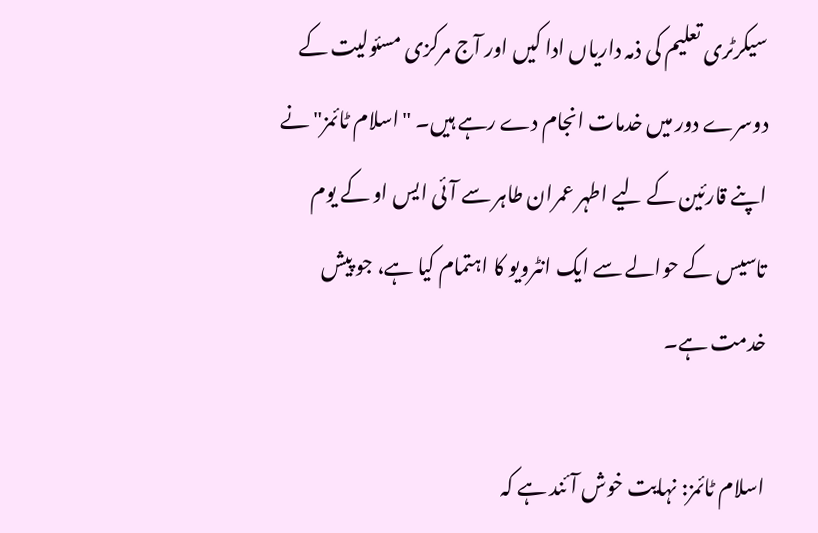سیکرٹری تعلیم کی ذمہ داریاں ادا کیں اور آج مرکزی مسئولیت کے دوسرے دور میں خدمات انجام دے رہے ہیں۔ "اسلام ٹائمز" نے اپنے قارئین کے لیے اطہر عمران طاہر سے آئی ایس او کے یوم تاسیس کے حوالے سے ایک انٹرویو کا اہتمام کیا ہے، جو پیش خدمت ہے۔

اسلام ٹائمز: نہایت خوش آئند ہے کہ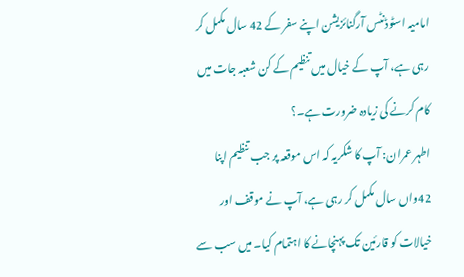امامیہ اسٹوڈنٹس آرگنائزیشن اپنے سفر کے 42 سال مکمل کر رہی ہے، آپ کے خیال میں تنظیم کے کن شعبہ جات میں کام کرنے کی زیادہ ضرورت ہے۔؟
اطہر عمران: آپ کا شکریہ کہ اس موقعہ پر جب تنظیم اپنا 42واں سال مکمل کر رہی ہے، آپ نے موقف اور خیالات کو قارئین تک پہنچانے کا اہتمام کیا۔ میں سب سے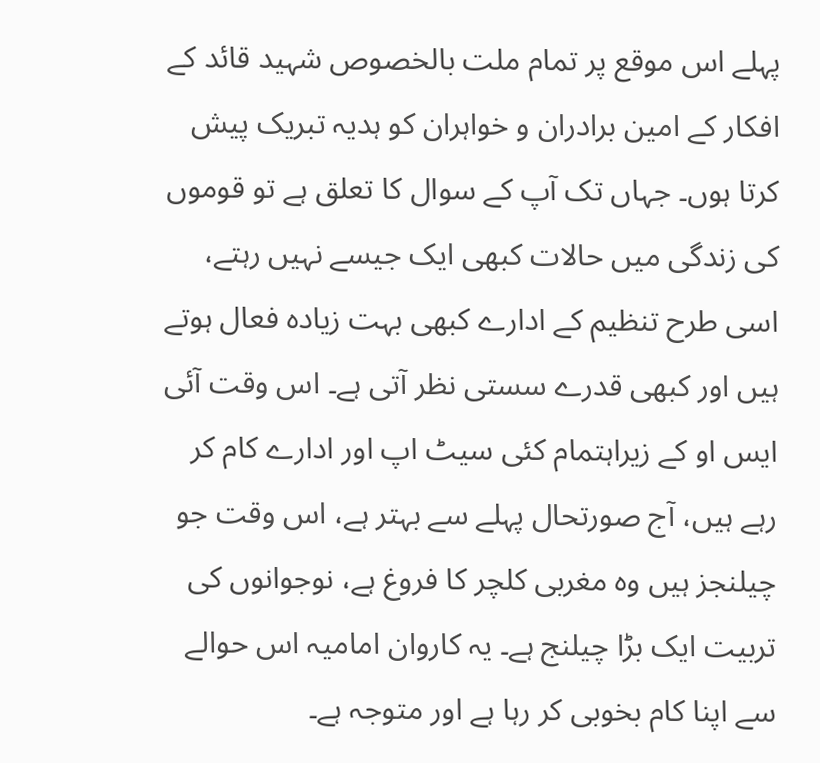پہلے اس موقع پر تمام ملت بالخصوص شہید قائد کے افکار کے امین برادران و خواہران کو ہدیہ تبریک پیش کرتا ہوں۔ جہاں تک آپ کے سوال کا تعلق ہے تو قوموں کی زندگی میں حالات کبھی ایک جیسے نہیں رہتے، اسی طرح تنظیم کے ادارے کبھی بہت زیادہ فعال ہوتے ہیں اور کبھی قدرے سستی نظر آتی ہے۔ اس وقت آئی ایس او کے زیراہتمام کئی سیٹ اپ اور ادارے کام کر رہے ہیں، آج صورتحال پہلے سے بہتر ہے، اس وقت جو چیلنجز ہیں وہ مغربی کلچر کا فروغ ہے، نوجوانوں کی تربیت ایک بڑا چیلنج ہے۔ یہ کاروان امامیہ اس حوالے سے اپنا کام بخوبی کر رہا ہے اور متوجہ ہے۔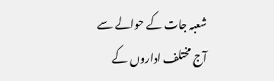شعبہ جات کے حوالے سے آج مختلف اداروں کے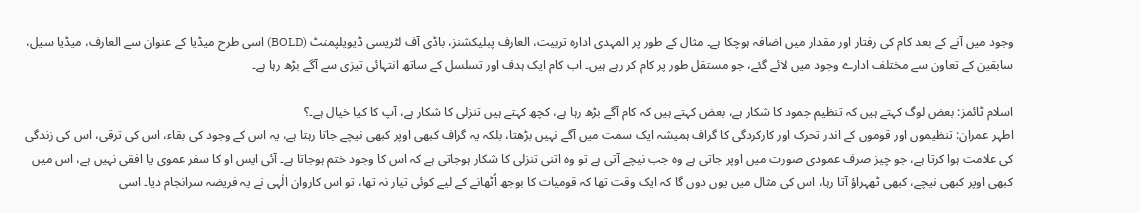وجود میں آنے کے بعد کام کی رفتار اور مقدار میں اضافہ ہوچکا ہے۔ مثال کے طور پر المہدی ادارہ تربیت، العارف پبلیکشنز، باڈی آف لٹریسی ڈیویلپمنٹ (BOLD) اسی طرح میڈیا کے عنوان سے العارف، میڈیا سیل، سابقین کے تعاون سے مختلف ادارے وجود میں لائے گئے، جو مستقل طور پر کام کر رہے ہیں۔ اب کام ایک ہدف اور تسلسل کے ساتھ انتہائی تیزی سے آگے بڑھ رہا ہے۔

اسلام ٹائمز: بعض لوگ کہتے ہیں کہ تنظیم جمود کا شکار ہے، بعض کہتے ہیں کہ کام آگے بڑھ رہا ہے، کچھ کہتے ہیں تنزلی کا شکار ہے، آپ کا کیا خیال ہے۔؟
اطہر عمران: تنظیموں اور قوموں کے اندر تحرک اور کارکردگی کا گراف ہمیشہ ایک سمت میں آگے نہیں بڑھتا، بلکہ یہ گراف کبھی اوپر کبھی نیچے جاتا رہتا ہے، یہ اس کے وجود کی بقاء، اس کی ترقی، اس کی زندگی کی علامت ہوا کرتا ہے، جو چیز صرف عمودی صورت میں اوپر جاتی ہے وہ جب نیچے آتی ہے تو وہ اتنی تنزلی کا شکار ہوجاتی ہے کہ اس کا وجود ختم ہوجاتا ہے۔ آئی ایس او کا سفر عموی یا افقی نہیں ہے، اس میں کبھی اوپر کبھی نیچے، کبھی ٹھہراؤ آتا رہا، اس کی مثال میں یوں دوں گا کہ ایک وقت تھا کہ قومیات کا بوجھ اُٹھانے کے لیے کوئی تیار نہ تھا، تو اس کاروان الٰہی نے یہ فریضہ سرانجام دیا۔ اسی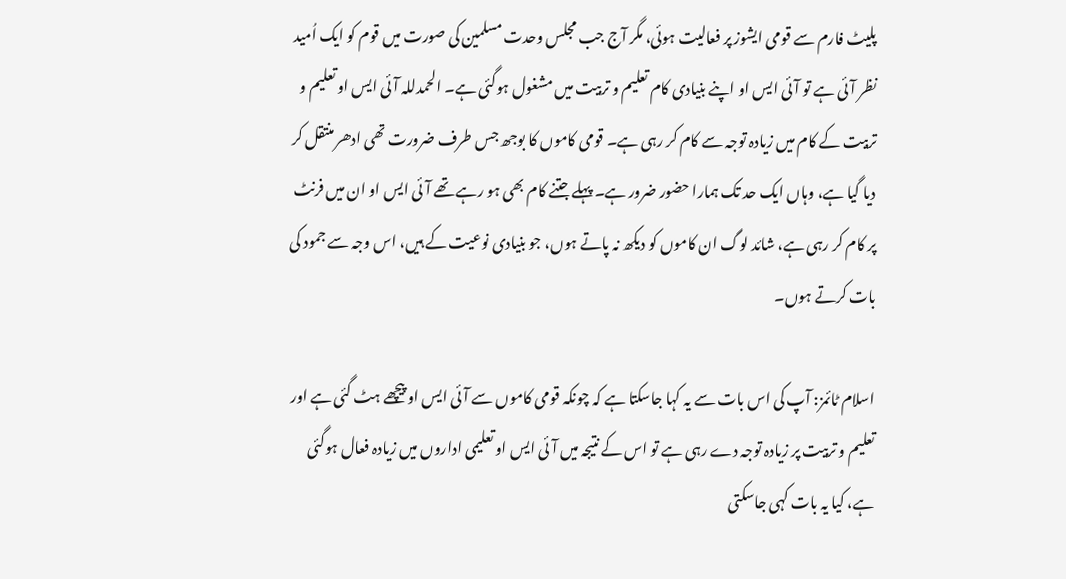پلیٹ فارم سے قومی ایشوز پر فعالیت ہوئی، مگر آج جب مجلس وحدت مسلمین کی صورت میں قوم کو ایک اُمید نظر آئی ہے تو آئی ایس او اپنے بنیادی کام تعلیم و تربیت میں مشغول ہوگئی ہے۔ الحمدللہ آئی ایس او تعلیم و تربیت کے کام میں زیادہ توجہ سے کام کر رہی ہے۔ قومی کاموں کا بوجھ جس طرف ضرورت تھی ادھر منتقل کر دیا گیا ہے، وہاں ایک حد تک ہمارا حضور ضرور ہے۔ پہلے جتنے کام بھی ہو رہے تھے آئی ایس او ان میں فرنٹ پر کام کر رہی ہے، شائد لوگ ان کاموں کو دیکھ نہ پاتے ہوں، جو بنیادی نوعیت کے ہیں، اس وجہ سے جمود کی بات کرتے ہوں۔

اسلام ٹائمز: آپ کی اس بات سے یہ کہا جاسکتا ہے کہ چونکہ قومی کاموں سے آئی ایس او پیچھے ہٹ گئی ہے اور تعلیم و تربیت پر زیادہ توجہ دے رہی ہے تو اس کے نتیجہ میں آئی ایس او تعلیمی اداروں میں زیادہ فعال ہوگئی ہے، کیا یہ بات کہی جاسکتی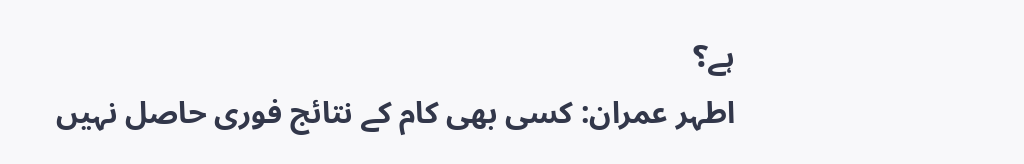ہے؟
اطہر عمران: کسی بھی کام کے نتائج فوری حاصل نہیں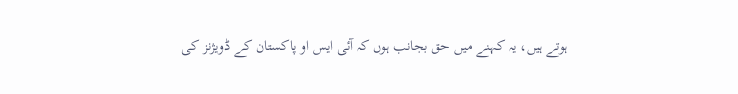ہوتے ہیں، یہ کہنے میں حق بجانب ہوں کہ آئی ایس او پاکستان کے ڈویژنز کی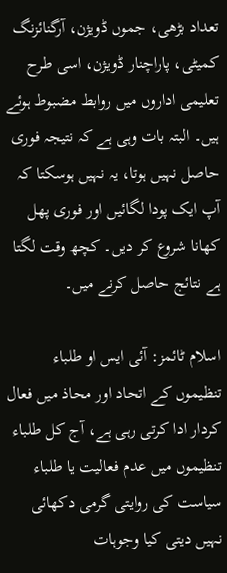تعداد بڑھی، جموں ڈویژن، آرگنائزنگ کمیٹی، پاراچنار ڈویژن، اسی طرح تعلیمی اداروں میں روابط مضبوط ہوئے ہیں۔ البتہ بات وہی ہے کہ نتیجہ فوری حاصل نہیں ہوتا، یہ نہیں ہوسکتا کہ آپ ایک پودا لگائیں اور فوری پھل کھانا شروع کر دیں۔ کچھ وقت لگتا ہے نتائج حاصل کرنے میں۔

اسلام ٹائمز: آئی ایس او طلباء تنظیموں کے اتحاد اور محاذ میں فعال کردار ادا کرتی رہی ہے، آج کل طلباء تنظیموں میں عدم فعالیت یا طلباء سیاست کی روایتی گرمی دکھائی نہیں دیتی کیا وجوہات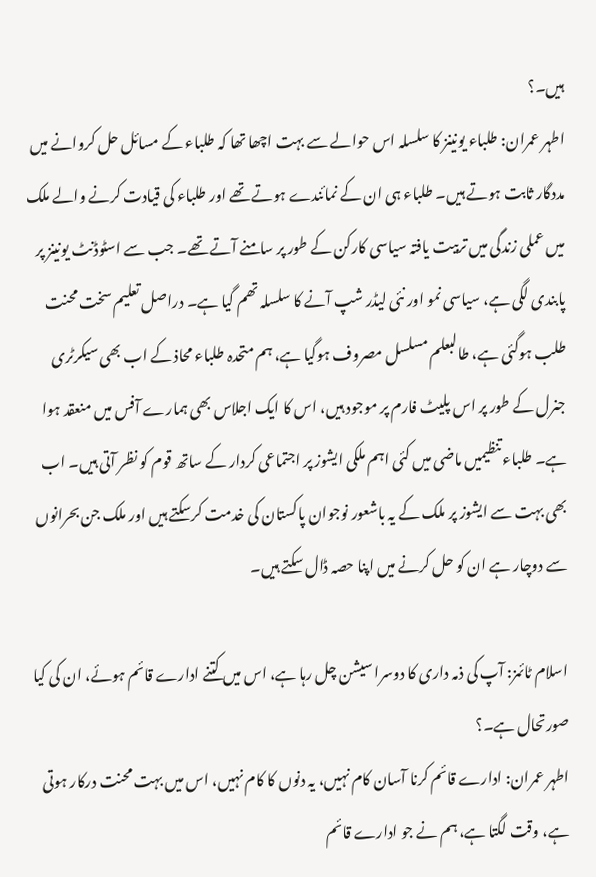ہیں۔؟
اطہر عمران: طلباء یونینز کا سلسلہ اس حوالے سے بہت اچھا تھا کہ طلباء کے مسائل حل کروانے میں مددگار ثابت ہوتے ہیں۔ طلباء ہی ان کے نمائندے ہوتے تھے اور طلباء کی قیادت کرنے والے ملک میں عملی زندگی میں تربیت یافتہ سیاسی کارکن کے طور پر سامنے آتے تھے۔ جب سے اسٹوڈنٹ یونینز پر پابندی لگی ہے، سیاسی نمو اور نئی لیڈر شپ آنے کا سلسلہ تھم گیا ہے۔ دراصل تعلیم سخت محنت طلب ہوگئی ہے، طالبعلم مسلسل مصروف ہوگیا ہے، ہم متحدہ طلباء محاذ کے اب بھی سیکرٹری جنرل کے طور پر اس پلیٹ فارم پر موجود ہیں، اس کا ایک اجلاس بھی ہمارے آفس میں منعقد ہوا ہے۔ طلباء تنظیمیں ماضی میں کئی اہم ملکی ایشوز پر اجتماعی کردار کے ساتھ قوم کو نظر آتی ہیں۔ اب بھی بہت سے ایشوز پر ملک کے یہ باشعور نوجوان پاکستان کی خدمت کرسکتے ہیں اور ملک جن بحرانوں سے دوچار ہے ان کو حل کرنے میں اپنا حصہ ڈال سکتے ہیں۔

اسلام ٹائمز: آپ کی ذمہ داری کا دوسرا سیشن چل رہا ہے، اس میں کتنے ادارے قائم ہوئے، ان کی کیا صورتحال ہے۔؟
اطہر عمران: ادارے قائم کرنا آسان کام نہیں، یہ دنوں کا کام نہیں، اس میں بہت محنت درکار ہوتی ہے، وقت لگتا ہے، ہم نے جو ادارے قائم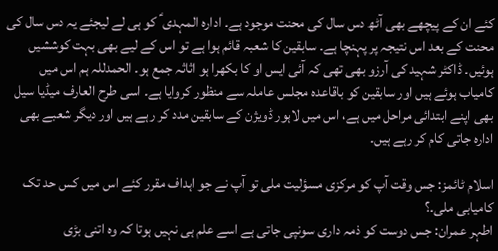کئے ان کے پیچھے بھی آٹھ دس سال کی محنت موجود ہے۔ ادارہ المہدی ؑ کو ہی لے لیجئے یہ دس سال کی محنت کے بعد اس نتیجہ پر پہنچا ہے۔ سابقین کا شعبہ قائم ہوا ہے تو اس کے لیے بھی بہت کوششیں ہوئیں۔ ڈاکٹر شہید کی آرزو بھی تھی کہ آئی ایس او کا بکھرا ہو اثاثہ جمع ہو۔ الحمدللہ ہم اس میں کامیاب ہوئے ہیں اور سابقین کو باقاعدہ مجلس عاملہ سے منظور کروایا ہے۔ اسی طرح العارف میڈیا سیل بھی اپنے ابتدائی مراحل میں ہے، اس میں لاہور ڈویژن کے سابقین مدد کر رہے ہیں اور دیگر شعبے بھی ادارہ جاتی کام کر رہے ہیں۔

اسلام ٹائمز: جس وقت آپ کو مرکزی مسؤلیت ملی تو آپ نے جو اہداف مقرر کئے اس میں کس حد تک کامیابی ملی۔؟
اطہر عمران: جس دوست کو ذمہ داری سونپی جاتی ہے اسے علم ہی نہیں ہوتا کہ وہ اتنی بڑی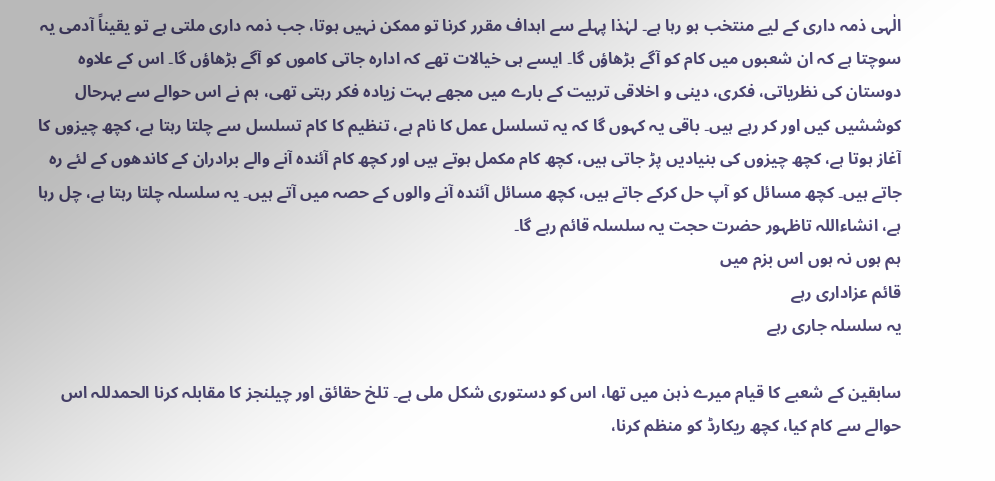الٰہی ذمہ داری کے لیے منتخب ہو رہا ہے۔ لہٰذا پہلے سے اہداف مقرر کرنا تو ممکن نہیں ہوتا، جب ذمہ داری ملتی ہے تو یقیناً آدمی یہ سوچتا ہے کہ ان شعبوں میں کام کو آگے بڑھاؤں گا۔ ایسے ہی خیالات تھے کہ ادارہ جاتی کاموں کو آگے بڑھاؤں گا۔ اس کے علاوہ دوستان کی نظریاتی، فکری، دینی و اخلاقی تربیت کے بارے میں مجھے بہت زیادہ فکر رہتی تھی، ہم نے اس حوالے سے بہرحال کوششیں کیں اور کر رہے ہیں۔ باقی یہ کہوں گا کہ یہ تسلسل عمل کا نام ہے، تنظیم کا کام تسلسل سے چلتا رہتا ہے، کچھ چیزوں کا آغاز ہوتا ہے، کچھ چیزوں کی بنیادیں پڑ جاتی ہیں، کچھ کام مکمل ہوتے ہیں اور کچھ کام آئندہ آنے والے برادران کے کاندھوں کے لئے رہ جاتے ہیں۔ کچھ مسائل کو آپ حل کرکے جاتے ہیں، کچھ مسائل آئندہ آنے والوں کے حصہ میں آتے ہیں۔ یہ سلسلہ چلتا رہتا ہے، چل رہا ہے، انشاءاللہ تاظہور حضرت حجت یہ سلسلہ قائم رہے گا۔
ہم ہوں نہ ہوں اس بزم میں
قائم عزاداری رہے
یہ سلسلہ جاری رہے

سابقین کے شعبے کا قیام میرے ذہن میں تھا، اس کو دستوری شکل ملی ہے۔ تلخ حقائق اور چیلنجز کا مقابلہ کرنا الحمدللہ اس حوالے سے کام کیا، کچھ ریکارڈ کو منظم کرنا،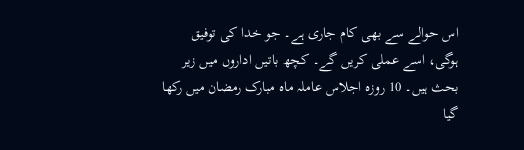اس حوالے سے بھی کام جاری ہے۔ جو خدا کی توفیق ہوگی، اسے عملی کریں گے۔ کچھ باتیں اداروں میں زیر بحث ہیں۔ 10 روزہ اجلاس عاملہ ماہ مبارک رمضان میں رکھا گیا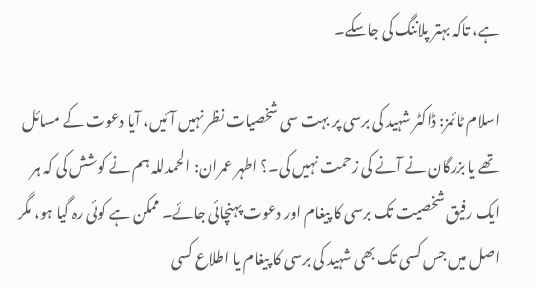ہے، تاکہ بہتر پلاننگ کی جاسکے۔

اسلام ٹائمز: ڈاکٹر شہید کی برسی پر بہت سی شخصیات نظر نہیں آئیں، آیا دعوت کے مسائل تھے یا بزرگان نے آنے کی زحمت نہیں کی۔؟ اطہر عمران: الحمدللہ ہم نے کوشش کی کہ ہر ایک رفیق شخصیت تک برسی کا پیغام اور دعوت پہنچائی جائے۔ ممکن ہے کوئی رہ گیا ہو، مگر اصل میں جس کسی تک بھی شہید کی برسی کا پیغام یا اطلاع کسی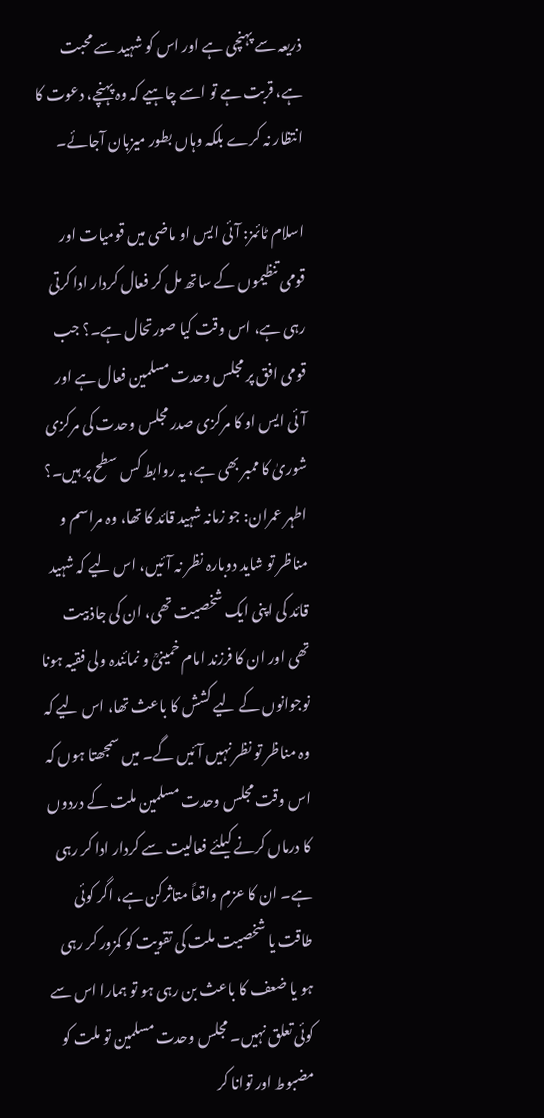ذریعہ سے پہنچی ہے اور اس کو شہید سے محبت ہے، قربت ہے تو اسے چاہیے کہ وہ پہنچے، دعوت کا انتظار نہ کرے بلکہ وہاں بطور میزبان آجائے۔

اسلام ٹائمز: آئی ایس او ماضی میں قومیات اور قومی تنظیموں کے ساتھ مل کر فعال کردار ادا کرتی رہی ہے، اس وقت کیا صورتحال ہے۔؟ جب قومی افق پر مجلس وحدت مسلمین فعال ہے اور آئی ایس او کا مرکزی صدر مجلس وحدت کی مرکزی شوریٰ کا ممبر بھی ہے، یہ روابط کس سطح پر ہیں۔؟
اطہر عمران: جو زمانہ شہید قائد کا تھا، وہ مراسم و مناظر تو شاید دوبارہ نظر نہ آئیں، اس لیے کہ شہید قائد کی اپنی ایک شخصیت تھی، ان کی جاذبیت تھی اور ان کا فرزند امام خمینیؒ و نمائندہ ولی فقیہ ہونا نوجوانوں کے لیے کشش کا باعث تھا، اس لیے کہ وہ مناظر تو نظر نہیں آئیں گے۔ میں سمجھتا ہوں کہ اس وقت مجلس وحدت مسلمین ملت کے دردوں کا درماں کرنے کیلئے فعالیت سے کردار ادا کر رہی ہے۔ ان کا عزم واقعاً متاثرکن ہے، اگر کوئی طاقت یا شخصیت ملت کی تقویت کو کمزور کر رہی ہو یا ضعف کا باعث بن رہی ہو تو ہمارا اس سے کوئی تعلق نہیں۔ مجلس وحدت مسلمین تو ملت کو مضبوط اور توانا کر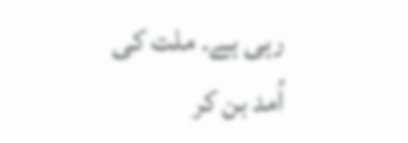رہی ہے۔ ملت کی اُمد بن کر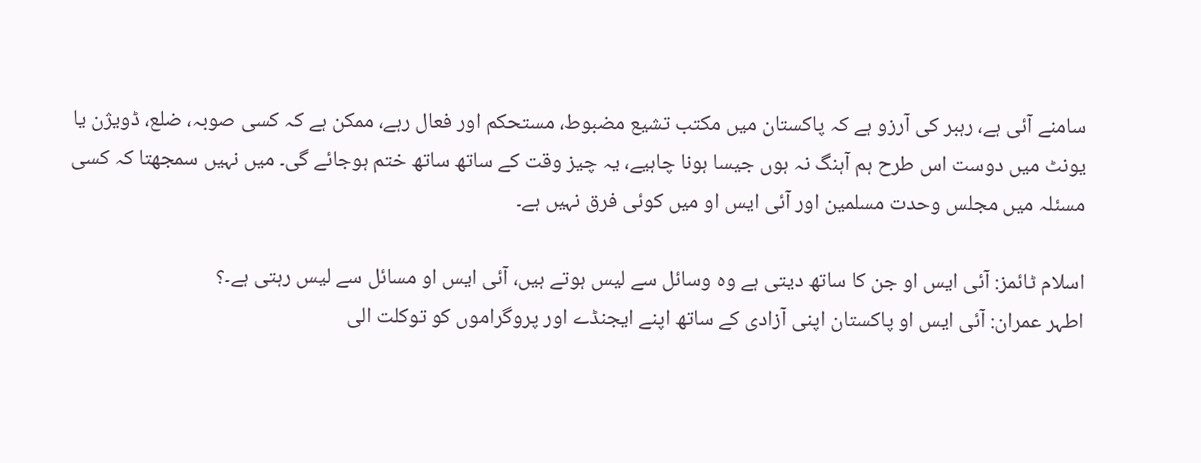سامنے آئی ہے، رہبر کی آرزو ہے کہ پاکستان میں مکتب تشیع مضبوط، مستحکم اور فعال رہے، ممکن ہے کہ کسی صوبہ، ضلع، ڈویژن یا یونٹ میں دوست اس طرح ہم آہنگ نہ ہوں جیسا ہونا چاہیے، یہ چیز وقت کے ساتھ ساتھ ختم ہوجائے گی۔ میں نہیں سمجھتا کہ کسی مسئلہ میں مجلس وحدت مسلمین اور آئی ایس او میں کوئی فرق نہیں ہے۔

اسلام ٹائمز: آئی ایس او جن کا ساتھ دیتی ہے وہ وسائل سے لیس ہوتے ہیں، آئی ایس او مسائل سے لیس رہتی ہے۔؟
اطہر عمران: آئی ایس او پاکستان اپنی آزادی کے ساتھ اپنے ایجنڈے اور پروگراموں کو توکلت الی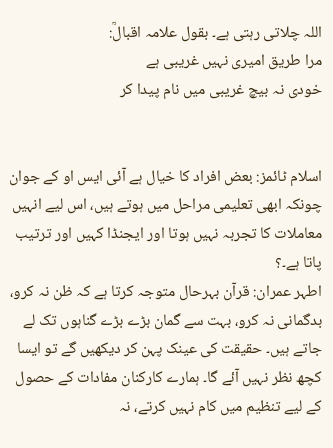اللہ چلاتی رہتی ہے۔ بقول علامہ اقبالؒ:
مرا طریق امیری نہیں غریبی ہے
خودی نہ بیچ غریبی میں نام پیدا کر


اسلام ٹائمز: بعض افراد کا خیال ہے آئی ایس او کے جوان چونکہ ابھی تعلیمی مراحل میں ہوتے ہیں، اس لیے انہیں معاملات کا تجربہ نہیں ہوتا اور ایجنڈا کہیں اور ترتیب پاتا ہے۔؟
اطہر عمران: قرآن بہرحال متوجہ کرتا ہے کہ ظن نہ کرو، بدگمانی نہ کرو، بہت سے گمان بڑے بڑے گناہوں تک لے جاتے ہیں۔ حقیقت کی عینک پہن کر دیکھیں گے تو ایسا کچھ نظر نہیں آئے گا۔ ہمارے کارکنان مفادات کے حصول کے لیے تنظیم میں کام نہیں کرتے، نہ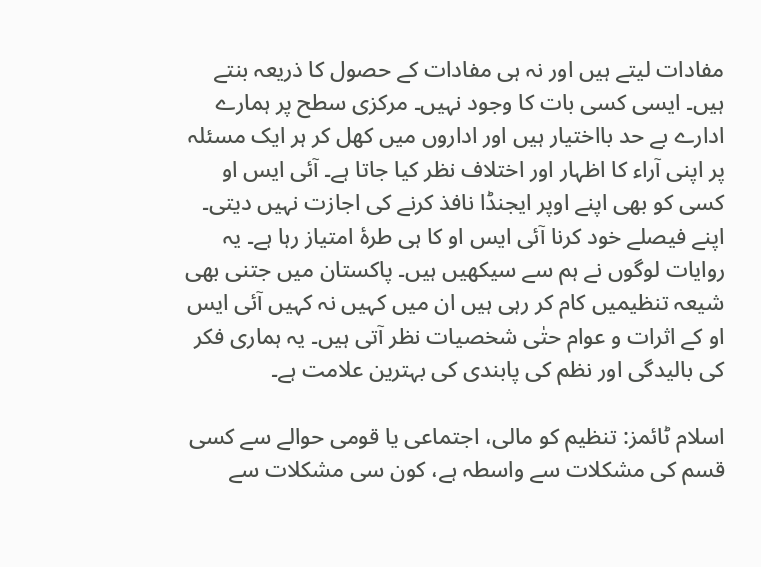مفادات لیتے ہیں اور نہ ہی مفادات کے حصول کا ذریعہ بنتے ہیں۔ ایسی کسی بات کا وجود نہیں۔ مرکزی سطح پر ہمارے ادارے بے حد بااختیار ہیں اور اداروں میں کھل کر ہر ایک مسئلہ پر اپنی آراء کا اظہار اور اختلاف نظر کیا جاتا ہے۔ آئی ایس او کسی کو بھی اپنے اوپر ایجنڈا نافذ کرنے کی اجازت نہیں دیتی۔ اپنے فیصلے خود کرنا آئی ایس او کا ہی طرۂ امتیاز رہا ہے۔ یہ روایات لوگوں نے ہم سے سیکھیں ہیں۔ پاکستان میں جتنی بھی شیعہ تنظیمیں کام کر رہی ہیں ان میں کہیں نہ کہیں آئی ایس او کے اثرات و عوام حتٰی شخصیات نظر آتی ہیں۔ یہ ہماری فکر کی بالیدگی اور نظم کی پابندی کی بہترین علامت ہے۔

اسلام ٹائمز: تنظیم کو مالی، اجتماعی یا قومی حوالے سے کسی قسم کی مشکلات سے واسطہ ہے، کون سی مشکلات سے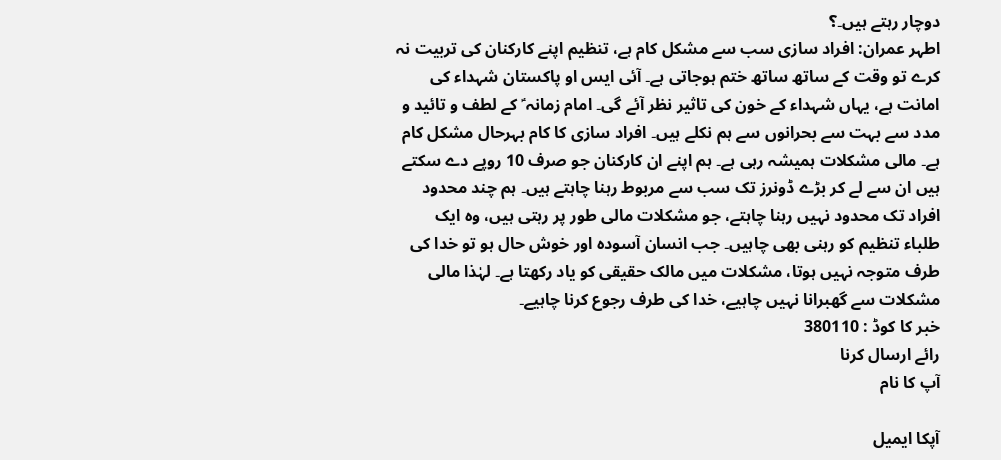دوچار رہتے ہیں۔؟
اطہر عمران: افراد سازی سب سے مشکل کام ہے، تنظیم اپنے کارکنان کی تربیت نہ کرے تو وقت کے ساتھ ساتھ ختم ہوجاتی ہے۔ آئی ایس او پاکستان شہداء کی امانت ہے، یہاں شہداء کے خون کی تاثیر نظر آئے گی۔ امام زمانہ ؑ کے لطف و تائید و مدد سے بہت سے بحرانوں سے ہم نکلے ہیں۔ افراد سازی کا کام بہرحال مشکل کام ہے۔ مالی مشکلات ہمیشہ رہی ہے۔ ہم اپنے ان کارکنان جو صرف 10 روپے دے سکتے ہیں ان سے لے کر بڑے ڈونرز تک سب سے مربوط رہنا چاہتے ہیں۔ ہم چند محدود افراد تک محدود نہیں رہنا چاہتے، جو مشکلات مالی طور پر رہتی ہیں، وہ ایک طلباء تنظیم کو رہنی بھی چاہیں۔ جب انسان آسودہ اور خوش حال ہو تو خدا کی طرف متوجہ نہیں ہوتا، مشکلات میں مالک حقیقی کو یاد رکھتا ہے۔ لہٰذا مالی مشکلات سے گھبرانا نہیں چاہیے، خدا کی طرف رجوع کرنا چاہیے۔
خبر کا کوڈ : 380110
رائے ارسال کرنا
آپ کا نام

آپکا ایمیل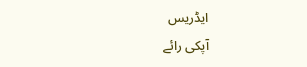ایڈریس
آپکی رائے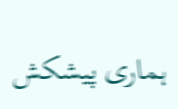ہماری پیشکش